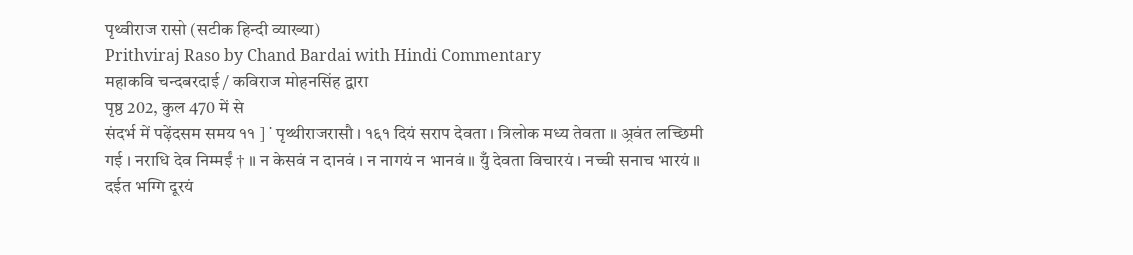पृथ्वीराज रासो (सटीक हिन्दी व्याख्या)
Prithviraj Raso by Chand Bardai with Hindi Commentary
महाकवि चन्दबरदाई / कविराज मोहनसिंह द्वारा
पृष्ठ 202, कुल 470 में से
संदर्भ में पढ़ेंदसम समय ११ ] ˙ पृथ्थीराजरासौ । १६१ दियं सराप देवता । त्रिलोक मध्य तेवता ॥ अ्रवंत लच्छिमी गई । नराधि देव निम्मईं † ॥ न केसवं न दानवं । न नागयं न भानवं ॥ युँ देवता विचारयं । नच्ची सनाच भारयं ॥ दईत भग्गि दूरयं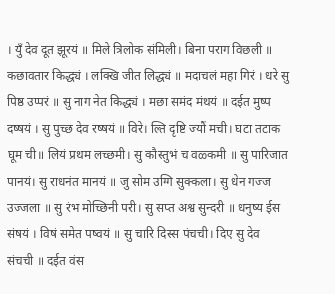। युँ देव दूत झूरयं ॥ मिले त्रिलोक संमिली। बिना पराग विछली ॥ कछावतार किद्ध्यं । लक्खि जीत लिद्ध्यं ॥ मदाचलं महा गिरं । धरे सु पिष्ठ उप्परं ॥ सु नाग नेत किद्ध्यं । मछा समंद मंथयं ॥ दईत मुष्प दष्षयं । सु पुच्छ देव रष्षयं ॥ विरे। ल्ति दृष्टि ज्यौं मची। घटा तटाक घूम ची॥ लियं प्रथम लच्छमी। सु कौस्तुभं च वळ्कमी ॥ सु पारिजात पानयं। सु राधनंत मानयं ॥ जु सोम उग्गि सुक्कला। सु धेन गज्ज उज्जला ॥ सु रंभ मोच्छिनी परी। सु सप्त अश्व सुन्दरी ॥ धनुष्य ईस संषयं । विषं समेत पष्वयं ॥ सु चारि दिस्स पंचची। दिए सु देव संचची ॥ दईत वंस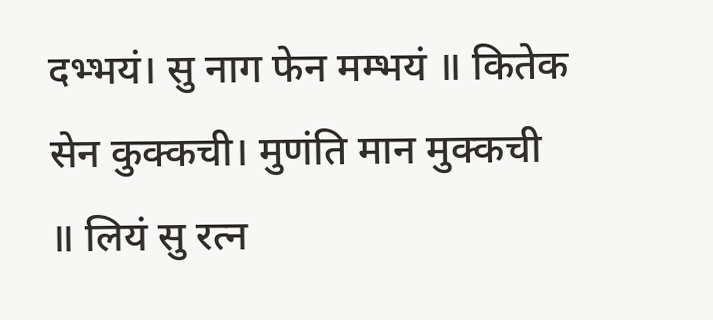दभ्भयं। सु नाग फेन मम्भयं ॥ कितेक सेन कुक्कची। मुणंति मान मुक्कची ॥ लियं सु रत्न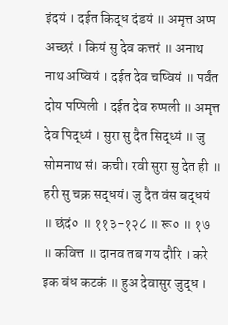इंदयं । दईत किद्ध दंडयं ॥ अमृत्त अप्प अच्छरं । कियं सु देव कत्तरं ॥ अनाथ नाथ अष्वियं । दईत देव चष्वियं ॥ पर्वंत दोय पप्पिली । दईत देव रुप्पली ॥ अमृत्त देव पिद्ध्यं । सुरा सु दैत सिद्ध्यं ॥ जु सोमनाथ सं। कची। रवी सुरा सु देत ही ॥ हरी सु चक्र सद्धयं। जु दैत वंस बद्धयं ॥ छंदं० ॥ ११३-१२८ ॥ रू० ॥ १७ ॥ कवित्त ॥ दानव तब गय दौरि । करे इक बंध कटकं ॥ हुअ देवासुर जुद्ध ।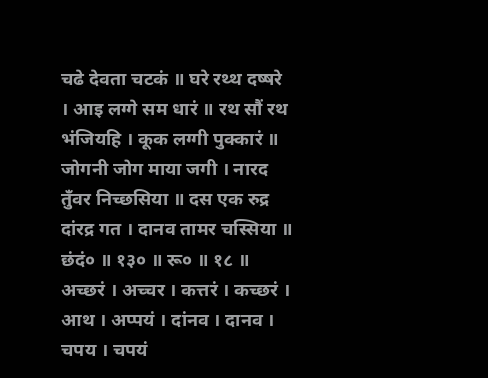चढे देवता चटकं ॥ घरे रथ्थ दष्षरे । आइ लग्गे सम धारं ॥ रथ सौं रथ भंजियहि । कूक लग्गी पुक्कारं ॥ जोगनी जोग माया जगी । नारद तुँवर निच्छसिया ॥ दस एक रुद्र दांरद्र गत । दानव तामर चस्सिया ॥ छंदं० ॥ १३० ॥ रू० ॥ १८ ॥ अच्छरं । अच्चर । कत्तरं । कच्छरं । आथ । अप्पयं । दांनव । दानव । चपय । चपयं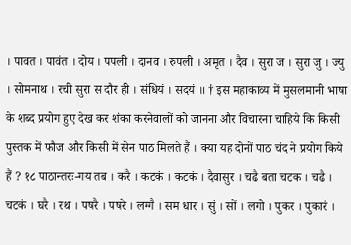। पावत । पावंत । दोय । पपली । दानव । रुपली । अमृत । दैव । सुरा ज । सुरा जु । ज्यु । सोमनाथ । रची सुरा स दौर ही । संधियं । सदयं ॥ † इस महाकाव्य में मुसलमानी भाषा के शब्द प्रयोग हुए देख कर शंका करनेवालों को जानना और विचारना चाहिये कि किसी पुस्तक में फौज और किसी में सेन पाठ मिलते हैं । क्या यह दोनों पाठ चंद ने प्रयोग किये हैं ? १८ पाठान्तरः-गय तब । करै । कटकं । कटकं । दैवासुर । चढै बता चटक । चढै । चटकं । घरै । रथ । पषरै । पषरे । लग्गै । सम धार । सुं । सों । लगो । पुकर । पुकारं ।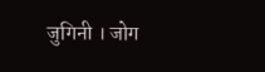जुगिनी । जोग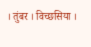। तुंबर । विच्छसिया ।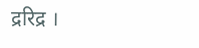द्ररिद्र ।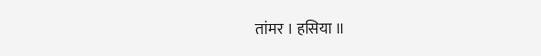तांमर । हसिया ॥